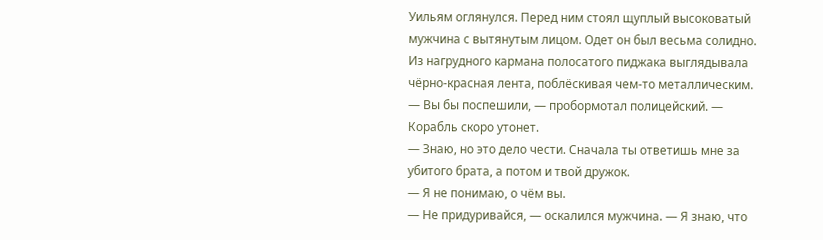Уильям оглянулся. Перед ним стоял щуплый высоковатый мужчина с вытянутым лицом. Одет он был весьма солидно. Из нагрудного кармана полосатого пиджака выглядывала чёрно-красная лента, поблёскивая чем-то металлическим.
— Вы бы поспешили, — пробормотал полицейский. — Корабль скоро утонет.
— Знаю, но это дело чести. Сначала ты ответишь мне за убитого брата, а потом и твой дружок.
— Я не понимаю, о чём вы.
— Не придуривайся, — оскалился мужчина. — Я знаю, что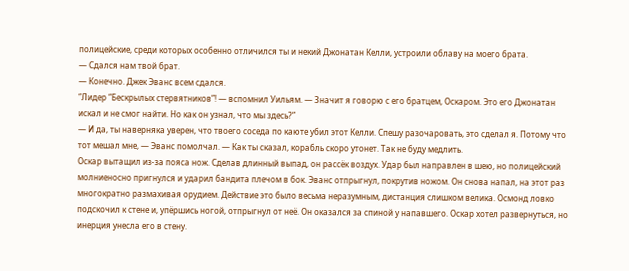полицейские, среди которых особенно отличился ты и некий Джонатан Келли, устроили облаву на моего брата.
— Сдался нам твой брат.
— Конечно. Джек Эванс всем сдался.
“Лидер “Бескрылых стервятников”! — вспомнил Уильям. — Значит я говорю с его братцем, Оскаром. Это его Джонатан искал и не смог найти. Но как он узнал, что мы здесь?”
— И да, ты наверняка уверен, что твоего соседа по каюте убил этот Келли. Спешу разочаровать, это сделал я. Потому что тот мешал мне, — Эванс помолчал. — Как ты сказал, корабль скоро утонет. Так не буду медлить.
Оскар вытащил из-за пояса нож. Сделав длинный выпад, он рассёк воздух. Удар был направлен в шею, но полицейский молниеносно пригнулся и ударил бандита плечом в бок. Эванс отпрыгнул, покрутив ножом. Он снова напал, на этот раз многократно размахивая орудием. Действие это было весьма неразумным, дистанция слишком велика. Осмонд ловко подскочил к стене и, упёршись ногой, отпрыгнул от неё. Он оказался за спиной у напавшего. Оскар хотел развернуться, но инерция унесла его в стену.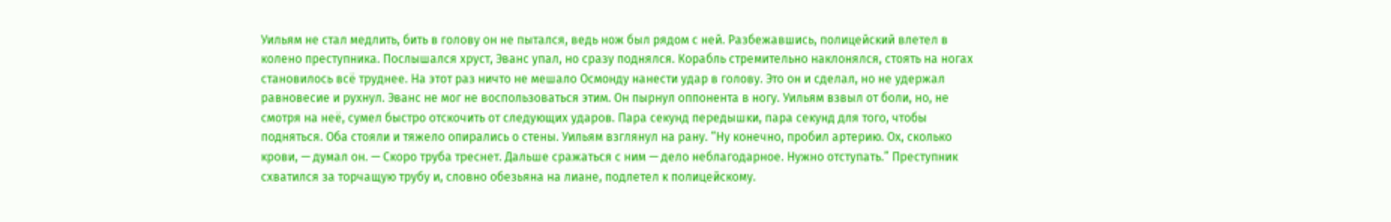Уильям не стал медлить, бить в голову он не пытался, ведь нож был рядом с ней. Разбежавшись, полицейский влетел в колено преступника. Послышался хруст, Эванс упал, но сразу поднялся. Корабль стремительно наклонялся, стоять на ногах становилось всё труднее. На этот раз ничто не мешало Осмонду нанести удар в голову. Это он и сделал, но не удержал равновесие и рухнул. Эванс не мог не воспользоваться этим. Он пырнул оппонента в ногу. Уильям взвыл от боли, но, не смотря на неё, сумел быстро отскочить от следующих ударов. Пара секунд передышки, пара секунд для того, чтобы подняться. Оба стояли и тяжело опирались о стены. Уильям взглянул на рану. “Ну конечно, пробил артерию. Ох, сколько крови, — думал он. — Скоро труба треснет. Дальше сражаться с ним — дело неблагодарное. Нужно отступать.” Преступник схватился за торчащую трубу и, словно обезьяна на лиане, подлетел к полицейскому.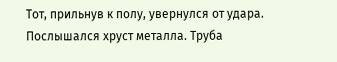Тот, прильнув к полу, увернулся от удара. Послышался хруст металла. Труба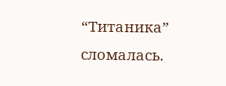“Титаника” сломалась.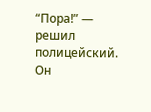“Пора!” — решил полицейский. Он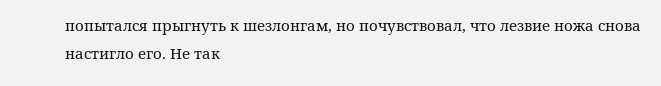попытался прыгнуть к шезлонгам, но почувствовал, что лезвие ножа снова настигло его. Не так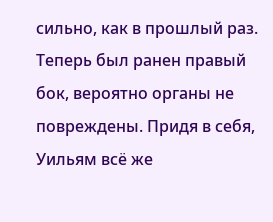сильно, как в прошлый раз. Теперь был ранен правый бок, вероятно органы не повреждены. Придя в себя, Уильям всё же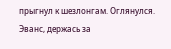прыгнул к шезлонгам. Оглянулся. Эванс, держась за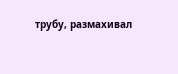трубу, размахивал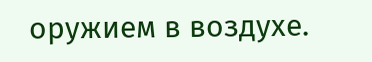оружием в воздухе.